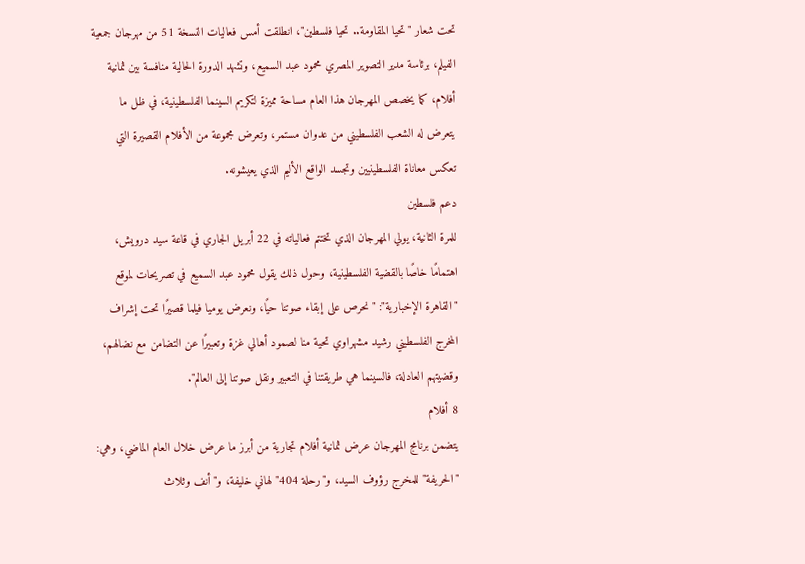تحت شعار "تحيا المقاومة.. تحيا فلسطين"، انطلقت أمس فعاليات النسخة 51 من مهرجان جمعية الفيلم، برئاسة مدير التصوير المصري محمود عبد السميع، وتشهد الدورة الحالية منافسة بين ثمانية أفلام، كما يخصص المهرجان هذا العام مساحة مميزة لتكريم السينما الفلسطينية، في ظل ما يتعرض له الشعب الفلسطيني من عدوان مستمر، وتعرض مجموعة من الأفلام القصيرة التي تعكس معاناة الفلسطينيين وتجسد الواقع الأليم الذي يعيشونه.
دعم فلسطين
للمرة الثانية، يولي المهرجان الذي تختتم فعالياته في 22 أبريل الجاري في قاعة سيد درويش، اهتمامًا خاصًا بالقضية الفلسطينية، وحول ذلك يقول محمود عبد السميع في تصريحات لموقع "القاهرة الإخبارية": "نحرص على إبقاء صوتنا حيًا، ونعرض يوميا فيلما قصيرًا تحت إشراف المخرج الفلسطيني رشيد مشهراوي تحية منا لصمود أهالي غزة وتعبيرًا عن التضامن مع نضالهم، وقضيتهم العادلة، فالسينما هي طريقتنا في التعبير ونقل صوتنا إلى العالم".
8 أفلام
يتضمن برنامج المهرجان عرض ثمانية أفلام تجارية من أبرز ما عرض خلال العام الماضي، وهي: "الحريفة" للمخرج رؤوف السيد، و"رحلة 404" لهاني خليفة، و"أنف وثلاث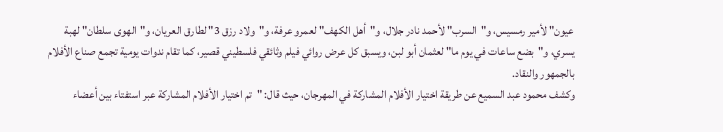عيون" لأمير رمسيس، و"السرب" لأحمد نادر جلال، و"أهل الكهف" لعمرو عرفة، و"ولاد رزق 3" لطارق العريان، و"الهوى سلطان" لهبة يسري، و"بضع ساعات في يوم ما" لعثمان أبو لبن، ويسبق كل عرض روائي فيلم وثائقي فلسطيني قصير، كما تقام ندوات يومية تجمع صناع الأفلام بالجمهور والنقاد.
وكشف محمود عبد السميع عن طريقة اختيار الأفلام المشاركة في المهرجان، حيث قال: "تم اختيار الأفلام المشاركة عبر استفتاء بين أعضاء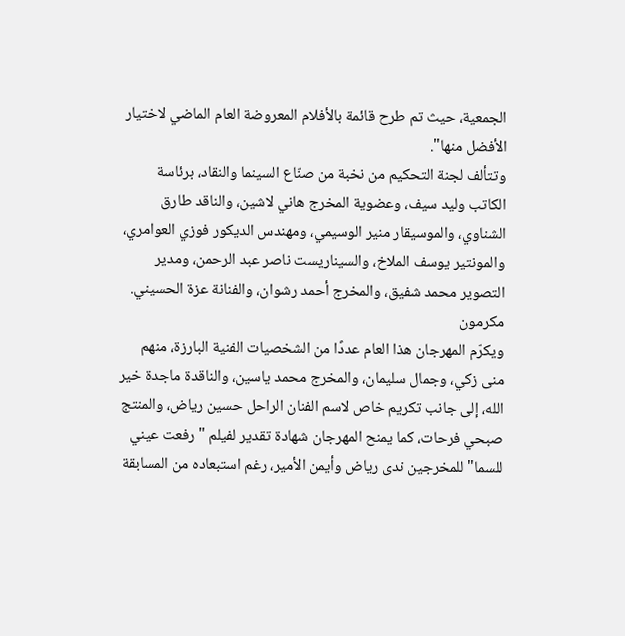الجمعية، حيث تم طرح قائمة بالأفلام المعروضة العام الماضي لاختيار الأفضل منها".
وتتألف لجنة التحكيم من نخبة من صنّاع السينما والنقاد، برئاسة الكاتب وليد سيف، وعضوية المخرج هاني لاشين، والناقد طارق الشناوي، والموسيقار منير الوسيمي، ومهندس الديكور فوزي العوامري، والمونتير يوسف الملاخ، والسيناريست ناصر عبد الرحمن، ومدير التصوير محمد شفيق، والمخرج أحمد رشوان، والفنانة عزة الحسيني.
مكرمون
ويكرّم المهرجان هذا العام عددًا من الشخصيات الفنية البارزة، منهم منى زكي، وجمال سليمان، والمخرج محمد ياسين، والناقدة ماجدة خير الله، إلى جانب تكريم خاص لاسم الفنان الراحل حسين رياض، والمنتج صبحي فرحات، كما يمنح المهرجان شهادة تقدير لفيلم "رفعت عيني للسما" للمخرجين ندى رياض وأيمن الأمير، رغم استبعاده من المسابقة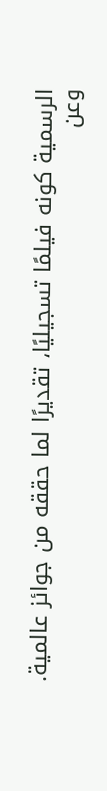الرسمية كونه فيلمًا تسجيليًا، تقديرًا لما حققه من جوائز عالمية.
وعن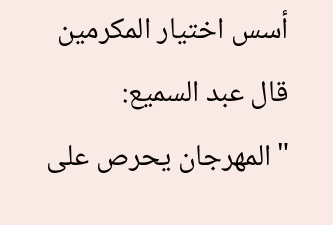أسس اختيار المكرمين قال عبد السميع: "المهرجان يحرص على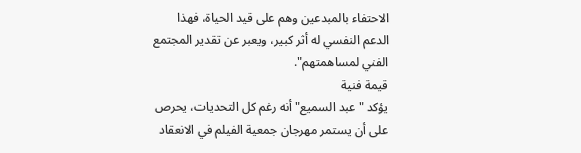الاحتفاء بالمبدعين وهم على قيد الحياة، فهذا الدعم النفسي له أثر كبير، ويعبر عن تقدير المجتمع الفني لمساهمتهم".
قيمة فنية
يؤكد "عبد السميع" أنه رغم كل التحديات، يحرص على أن يستمر مهرجان جمعية الفيلم في الانعقاد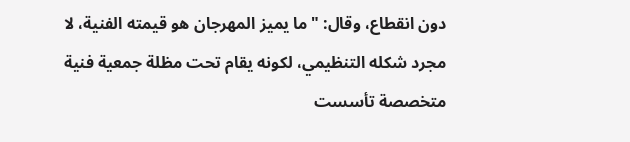دون انقطاع، وقال: "ما يميز المهرجان هو قيمته الفنية، لا مجرد شكله التنظيمي، لكونه يقام تحت مظلة جمعية فنية متخصصة تأسست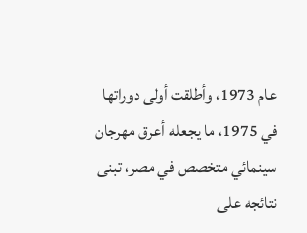عام 1973، وأطلقت أولى دوراتها في 1975، ما يجعله أعرق مهرجان سينمائي متخصص في مصر، تبنى نتائجه على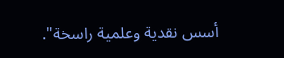أسس نقدية وعلمية راسخة".